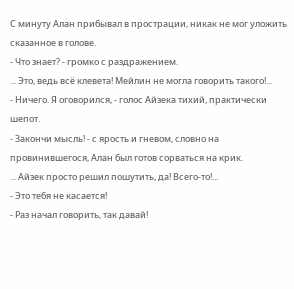С минуту Алан прибывал в прострации, никак не мог уложить сказанное в голове.
- Что знает? - громко с раздражением.
... Это, ведь всё клевета! Мейлин не могла говорить такого!...
- Ничего. Я оговорился, - голос Айзека тихий, практически шепот.
- Закончи мысль! - с ярость и гневом, словно на провинившегося, Алан был готов сорваться на крик.
... Айзек просто решил пошутить, да! Всего-то!...
- Это тебя не касается!
- Раз начал говорить, так давай!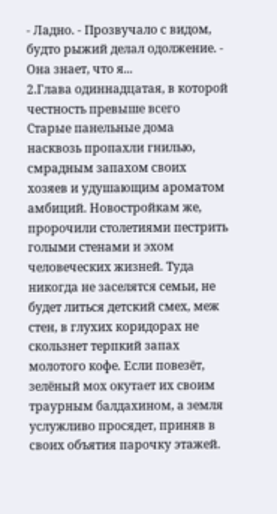- Ладно. - Прозвучало с видом, будто рыжий делал одолжение. - Она знает, что я...
2.Глава одиннадцатая, в которой честность превыше всего
Старые панельные дома насквозь пропахли гнилью, смрадным запахом своих хозяев и удушающим ароматом амбиций. Новостройкам же, пророчили столетиями пестрить голыми стенами и эхом человеческих жизней. Туда никогда не заселятся семьи, не будет литься детский смех, меж стен, в глухих коридорах не скользнет терпкий запах молотого кофе. Если повезёт, зелёный мох окутает их своим траурным балдахином, а земля услужливо просядет, приняв в своих объятия парочку этажей.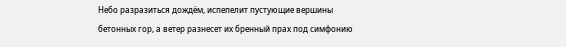Небо разразиться дождём, испепелит пустующие вершины бетонных гор, а ветер разнесет их бренный прах под симфонию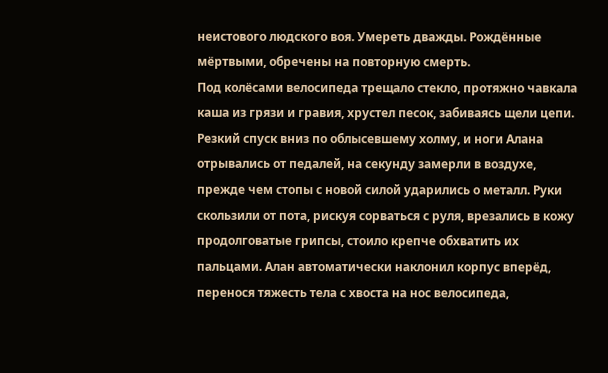неистового людского воя. Умереть дважды. Рождённые мёртвыми, обречены на повторную смерть.
Под колёсами велосипеда трещало стекло, протяжно чавкала каша из грязи и гравия, хрустел песок, забиваясь щели цепи. Резкий спуск вниз по облысевшему холму, и ноги Алана отрывались от педалей, на секунду замерли в воздухе, прежде чем стопы с новой силой ударились о металл. Руки скользили от пота, рискуя сорваться с руля, врезались в кожу продолговатые грипсы, стоило крепче обхватить их пальцами. Алан автоматически наклонил корпус вперёд, перенося тяжесть тела с хвоста на нос велосипеда,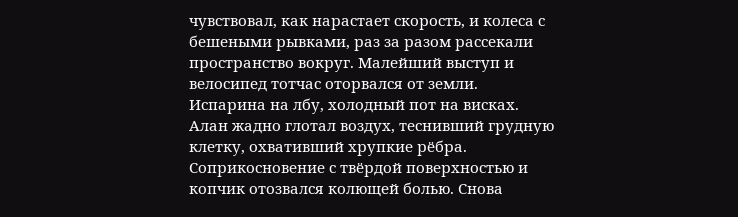чувствовал, как нарастает скорость, и колеса с бешеными рывками, раз за разом рассекали пространство вокруг. Малейший выступ и велосипед тотчас оторвался от земли. Испарина на лбу, холодный пот на висках. Алан жадно глотал воздух, теснивший грудную клетку, охвативший хрупкие рёбра. Соприкосновение с твёрдой поверхностью и копчик отозвался колющей болью. Снова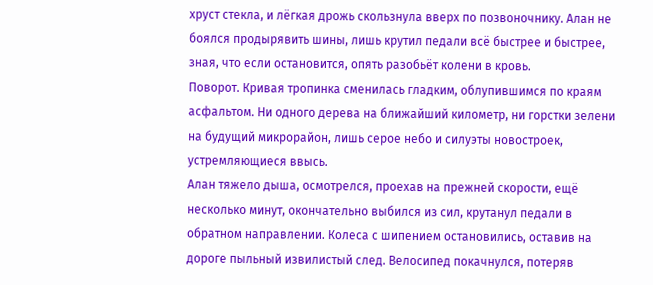хруст стекла, и лёгкая дрожь скользнула вверх по позвоночнику. Алан не боялся продырявить шины, лишь крутил педали всё быстрее и быстрее, зная, что если остановится, опять разобьёт колени в кровь.
Поворот. Кривая тропинка сменилась гладким, облупившимся по краям асфальтом. Ни одного дерева на ближайший километр, ни горстки зелени на будущий микрорайон, лишь серое небо и силуэты новостроек, устремляющиеся ввысь.
Алан тяжело дыша, осмотрелся, проехав на прежней скорости, ещё несколько минут, окончательно выбился из сил, крутанул педали в обратном направлении. Колеса с шипением остановились, оставив на дороге пыльный извилистый след. Велосипед покачнулся, потеряв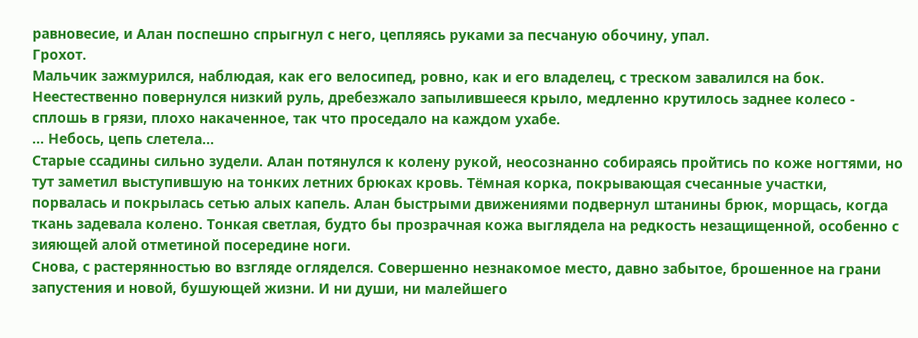равновесие, и Алан поспешно спрыгнул с него, цепляясь руками за песчаную обочину, упал.
Грохот.
Мальчик зажмурился, наблюдая, как его велосипед, ровно, как и его владелец, с треском завалился на бок. Неестественно повернулся низкий руль, дребезжало запылившееся крыло, медленно крутилось заднее колесо - сплошь в грязи, плохо накаченное, так что проседало на каждом ухабе.
... Небось, цепь слетела...
Старые ссадины сильно зудели. Алан потянулся к колену рукой, неосознанно собираясь пройтись по коже ногтями, но тут заметил выступившую на тонких летних брюках кровь. Тёмная корка, покрывающая счесанные участки, порвалась и покрылась сетью алых капель. Алан быстрыми движениями подвернул штанины брюк, морщась, когда ткань задевала колено. Тонкая светлая, будто бы прозрачная кожа выглядела на редкость незащищенной, особенно с зияющей алой отметиной посередине ноги.
Снова, с растерянностью во взгляде огляделся. Совершенно незнакомое место, давно забытое, брошенное на грани запустения и новой, бушующей жизни. И ни души, ни малейшего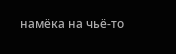намёка на чьё-то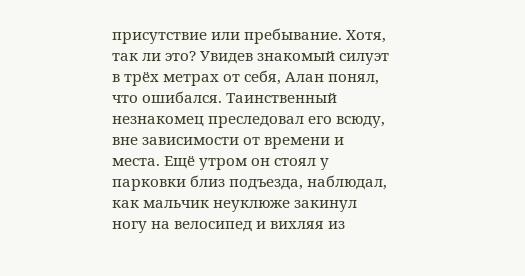присутствие или пребывание. Хотя, так ли это? Увидев знакомый силуэт в трёх метрах от себя, Алан понял, что ошибался. Таинственный незнакомец преследовал его всюду, вне зависимости от времени и места. Ещё утром он стоял у парковки близ подъезда, наблюдал, как мальчик неуклюже закинул ногу на велосипед и вихляя из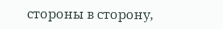стороны в сторону,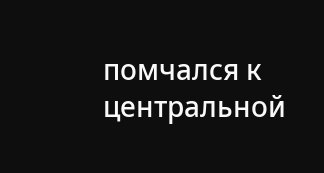помчался к центральной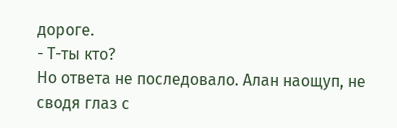дороге.
- Т-ты кто?
Но ответа не последовало. Алан наощуп, не сводя глаз с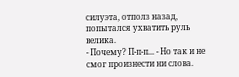силуэта, отполз назад, попытался ухватить руль велика.
- Почему? П-п-п... - Но так и не смог произнести ни слова.